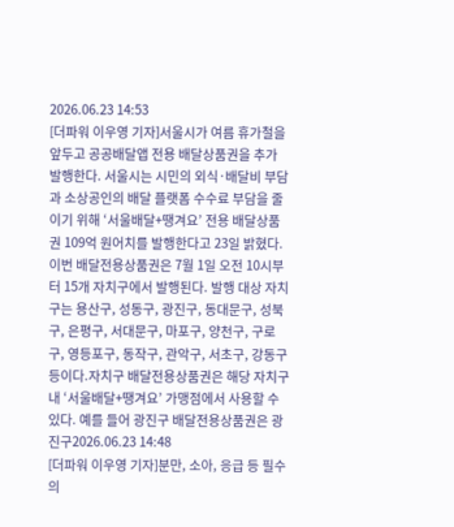2026.06.23 14:53
[더파워 이우영 기자]서울시가 여름 휴가철을 앞두고 공공배달앱 전용 배달상품권을 추가 발행한다. 서울시는 시민의 외식·배달비 부담과 소상공인의 배달 플랫폼 수수료 부담을 줄이기 위해 ‘서울배달+땡겨요’ 전용 배달상품권 109억 원어치를 발행한다고 23일 밝혔다.이번 배달전용상품권은 7월 1일 오전 10시부터 15개 자치구에서 발행된다. 발행 대상 자치구는 용산구, 성동구, 광진구, 동대문구, 성북구, 은평구, 서대문구, 마포구, 양천구, 구로구, 영등포구, 동작구, 관악구, 서초구, 강동구 등이다.자치구 배달전용상품권은 해당 자치구 내 ‘서울배달+땡겨요’ 가맹점에서 사용할 수 있다. 예를 들어 광진구 배달전용상품권은 광진구2026.06.23 14:48
[더파워 이우영 기자]분만, 소아, 응급 등 필수의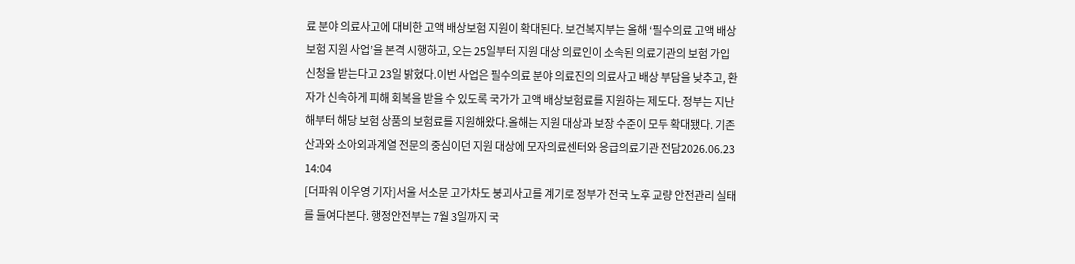료 분야 의료사고에 대비한 고액 배상보험 지원이 확대된다. 보건복지부는 올해 ‘필수의료 고액 배상보험 지원 사업’을 본격 시행하고, 오는 25일부터 지원 대상 의료인이 소속된 의료기관의 보험 가입 신청을 받는다고 23일 밝혔다.이번 사업은 필수의료 분야 의료진의 의료사고 배상 부담을 낮추고, 환자가 신속하게 피해 회복을 받을 수 있도록 국가가 고액 배상보험료를 지원하는 제도다. 정부는 지난해부터 해당 보험 상품의 보험료를 지원해왔다.올해는 지원 대상과 보장 수준이 모두 확대됐다. 기존 산과와 소아외과계열 전문의 중심이던 지원 대상에 모자의료센터와 응급의료기관 전담2026.06.23 14:04
[더파워 이우영 기자]서울 서소문 고가차도 붕괴사고를 계기로 정부가 전국 노후 교량 안전관리 실태를 들여다본다. 행정안전부는 7월 3일까지 국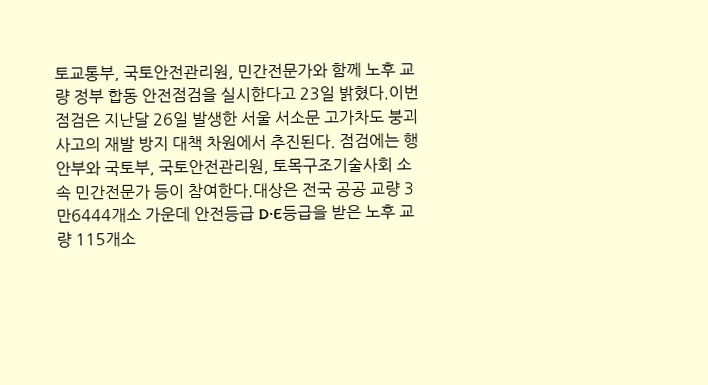토교통부, 국토안전관리원, 민간전문가와 함께 노후 교량 정부 합동 안전점검을 실시한다고 23일 밝혔다.이번 점검은 지난달 26일 발생한 서울 서소문 고가차도 붕괴사고의 재발 방지 대책 차원에서 추진된다. 점검에는 행안부와 국토부, 국토안전관리원, 토목구조기술사회 소속 민간전문가 등이 참여한다.대상은 전국 공공 교량 3만6444개소 가운데 안전등급 D·E등급을 받은 노후 교량 115개소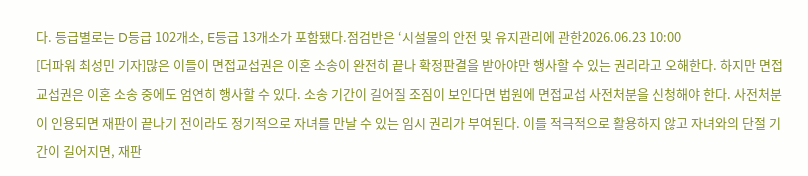다. 등급별로는 D등급 102개소, E등급 13개소가 포함됐다.점검반은 ‘시설물의 안전 및 유지관리에 관한2026.06.23 10:00
[더파워 최성민 기자]많은 이들이 면접교섭권은 이혼 소송이 완전히 끝나 확정판결을 받아야만 행사할 수 있는 권리라고 오해한다. 하지만 면접교섭권은 이혼 소송 중에도 엄연히 행사할 수 있다. 소송 기간이 길어질 조짐이 보인다면 법원에 면접교섭 사전처분을 신청해야 한다. 사전처분이 인용되면 재판이 끝나기 전이라도 정기적으로 자녀를 만날 수 있는 임시 권리가 부여된다. 이를 적극적으로 활용하지 않고 자녀와의 단절 기간이 길어지면, 재판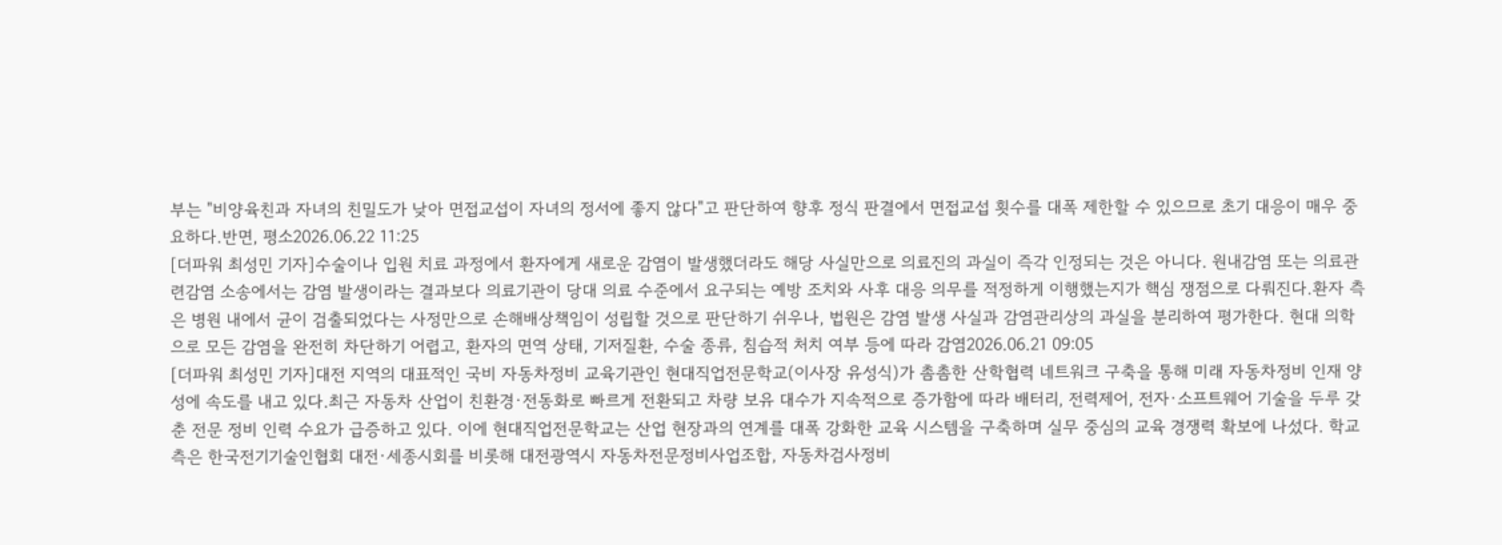부는 "비양육친과 자녀의 친밀도가 낮아 면접교섭이 자녀의 정서에 좋지 않다"고 판단하여 향후 정식 판결에서 면접교섭 횟수를 대폭 제한할 수 있으므로 초기 대응이 매우 중요하다.반면, 평소2026.06.22 11:25
[더파워 최성민 기자]수술이나 입원 치료 과정에서 환자에게 새로운 감염이 발생했더라도 해당 사실만으로 의료진의 과실이 즉각 인정되는 것은 아니다. 원내감염 또는 의료관련감염 소송에서는 감염 발생이라는 결과보다 의료기관이 당대 의료 수준에서 요구되는 예방 조치와 사후 대응 의무를 적정하게 이행했는지가 핵심 쟁점으로 다뤄진다.환자 측은 병원 내에서 균이 검출되었다는 사정만으로 손해배상책임이 성립할 것으로 판단하기 쉬우나, 법원은 감염 발생 사실과 감염관리상의 과실을 분리하여 평가한다. 현대 의학으로 모든 감염을 완전히 차단하기 어렵고, 환자의 면역 상태, 기저질환, 수술 종류, 침습적 처치 여부 등에 따라 감염2026.06.21 09:05
[더파워 최성민 기자]대전 지역의 대표적인 국비 자동차정비 교육기관인 현대직업전문학교(이사장 유성식)가 촘촘한 산학협력 네트워크 구축을 통해 미래 자동차정비 인재 양성에 속도를 내고 있다.최근 자동차 산업이 친환경·전동화로 빠르게 전환되고 차량 보유 대수가 지속적으로 증가함에 따라 배터리, 전력제어, 전자·소프트웨어 기술을 두루 갖춘 전문 정비 인력 수요가 급증하고 있다. 이에 현대직업전문학교는 산업 현장과의 연계를 대폭 강화한 교육 시스템을 구축하며 실무 중심의 교육 경쟁력 확보에 나섰다. 학교 측은 한국전기기술인협회 대전·세종시회를 비롯해 대전광역시 자동차전문정비사업조합, 자동차검사정비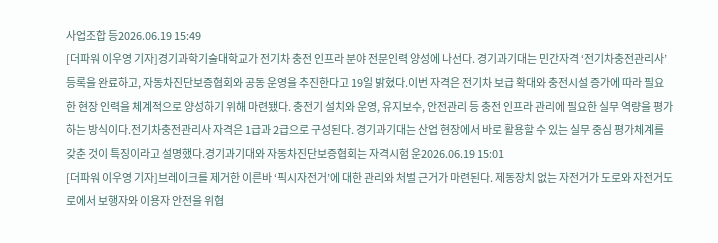사업조합 등2026.06.19 15:49
[더파워 이우영 기자]경기과학기술대학교가 전기차 충전 인프라 분야 전문인력 양성에 나선다. 경기과기대는 민간자격 ‘전기차충전관리사’ 등록을 완료하고, 자동차진단보증협회와 공동 운영을 추진한다고 19일 밝혔다.이번 자격은 전기차 보급 확대와 충전시설 증가에 따라 필요한 현장 인력을 체계적으로 양성하기 위해 마련됐다. 충전기 설치와 운영, 유지보수, 안전관리 등 충전 인프라 관리에 필요한 실무 역량을 평가하는 방식이다.전기차충전관리사 자격은 1급과 2급으로 구성된다. 경기과기대는 산업 현장에서 바로 활용할 수 있는 실무 중심 평가체계를 갖춘 것이 특징이라고 설명했다.경기과기대와 자동차진단보증협회는 자격시험 운2026.06.19 15:01
[더파워 이우영 기자]브레이크를 제거한 이른바 ‘픽시자전거’에 대한 관리와 처벌 근거가 마련된다. 제동장치 없는 자전거가 도로와 자전거도로에서 보행자와 이용자 안전을 위협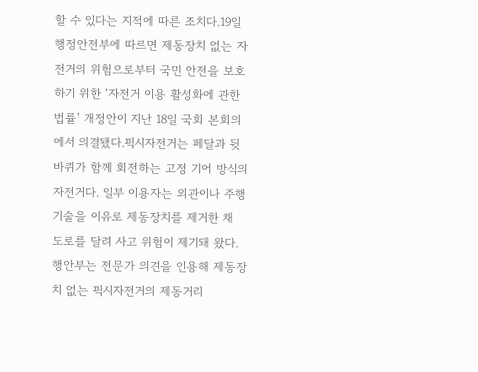할 수 있다는 지적에 따른 조치다.19일 행정안전부에 따르면 제동장치 없는 자전거의 위험으로부터 국민 안전을 보호하기 위한 ‘자전거 이용 활성화에 관한 법률’ 개정안이 지난 18일 국회 본회의에서 의결됐다.픽시자전거는 페달과 뒷바퀴가 함께 회전하는 고정 기어 방식의 자전거다. 일부 이용자는 외관이나 주행 기술을 이유로 제동장치를 제거한 채 도로를 달려 사고 위험이 제기돼 왔다.행안부는 전문가 의견을 인용해 제동장치 없는 픽시자전거의 제동거리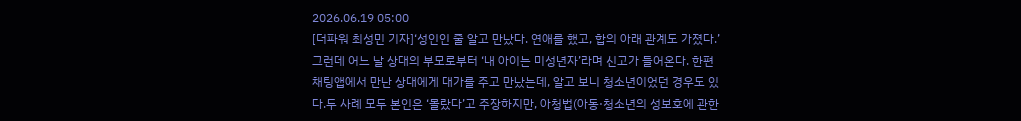2026.06.19 05:00
[더파워 최성민 기자]‘성인인 줄 알고 만났다. 연애를 했고, 합의 아래 관계도 가졌다.’ 그런데 어느 날 상대의 부모로부터 ‘내 아이는 미성년자’라며 신고가 들어온다. 한편 채팅앱에서 만난 상대에게 대가를 주고 만났는데, 알고 보니 청소년이었던 경우도 있다.두 사례 모두 본인은 ‘몰랐다’고 주장하지만, 아청법(아동·청소년의 성보호에 관한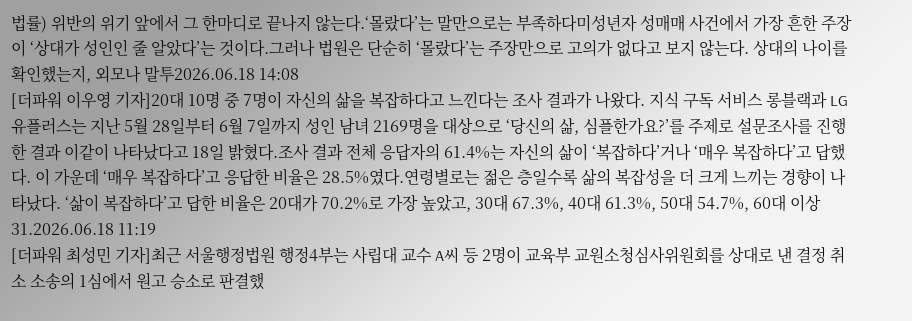법률) 위반의 위기 앞에서 그 한마디로 끝나지 않는다.‘몰랐다’는 말만으로는 부족하다미성년자 성매매 사건에서 가장 흔한 주장이 ‘상대가 성인인 줄 알았다’는 것이다.그러나 법원은 단순히 ‘몰랐다’는 주장만으로 고의가 없다고 보지 않는다. 상대의 나이를 확인했는지, 외모나 말투2026.06.18 14:08
[더파워 이우영 기자]20대 10명 중 7명이 자신의 삶을 복잡하다고 느낀다는 조사 결과가 나왔다. 지식 구독 서비스 롱블랙과 LG유플러스는 지난 5월 28일부터 6월 7일까지 성인 남녀 2169명을 대상으로 ‘당신의 삶, 심플한가요?’를 주제로 설문조사를 진행한 결과 이같이 나타났다고 18일 밝혔다.조사 결과 전체 응답자의 61.4%는 자신의 삶이 ‘복잡하다’거나 ‘매우 복잡하다’고 답했다. 이 가운데 ‘매우 복잡하다’고 응답한 비율은 28.5%였다.연령별로는 젊은 층일수록 삶의 복잡성을 더 크게 느끼는 경향이 나타났다. ‘삶이 복잡하다’고 답한 비율은 20대가 70.2%로 가장 높았고, 30대 67.3%, 40대 61.3%, 50대 54.7%, 60대 이상 31.2026.06.18 11:19
[더파워 최성민 기자]최근 서울행정법원 행정4부는 사립대 교수 A씨 등 2명이 교육부 교원소청심사위원회를 상대로 낸 결정 취소 소송의 1심에서 원고 승소로 판결했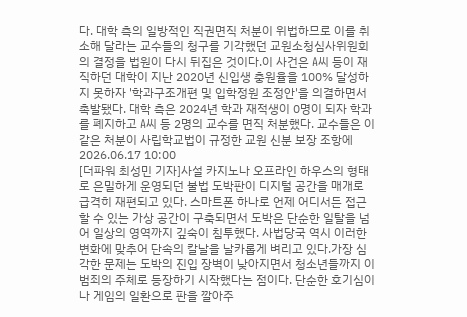다. 대학 측의 일방적인 직권면직 처분이 위법하므로 이를 취소해 달라는 교수들의 청구를 기각했던 교원소청심사위원회의 결정을 법원이 다시 뒤집은 것이다.이 사건은 A씨 등이 재직하던 대학이 지난 2020년 신입생 충원율을 100% 달성하지 못하자 '학과구조개편 및 입학정원 조정안'을 의결하면서 촉발됐다. 대학 측은 2024년 학과 재적생이 0명이 되자 학과를 폐지하고 A씨 등 2명의 교수를 면직 처분했다. 교수들은 이 같은 처분이 사립학교법이 규정한 교원 신분 보장 조항에2026.06.17 10:00
[더파워 최성민 기자]사설 카지노나 오프라인 하우스의 형태로 은밀하게 운영되던 불법 도박판이 디지털 공간을 매개로 급격히 재편되고 있다. 스마트폰 하나로 언제 어디서든 접근할 수 있는 가상 공간이 구축되면서 도박은 단순한 일탈을 넘어 일상의 영역까지 깊숙이 침투했다. 사법당국 역시 이러한 변화에 맞추어 단속의 칼날을 날카롭게 벼리고 있다.가장 심각한 문제는 도박의 진입 장벽이 낮아지면서 청소년들까지 이 범죄의 주체로 등장하기 시작했다는 점이다. 단순한 호기심이나 게임의 일환으로 판을 깔아주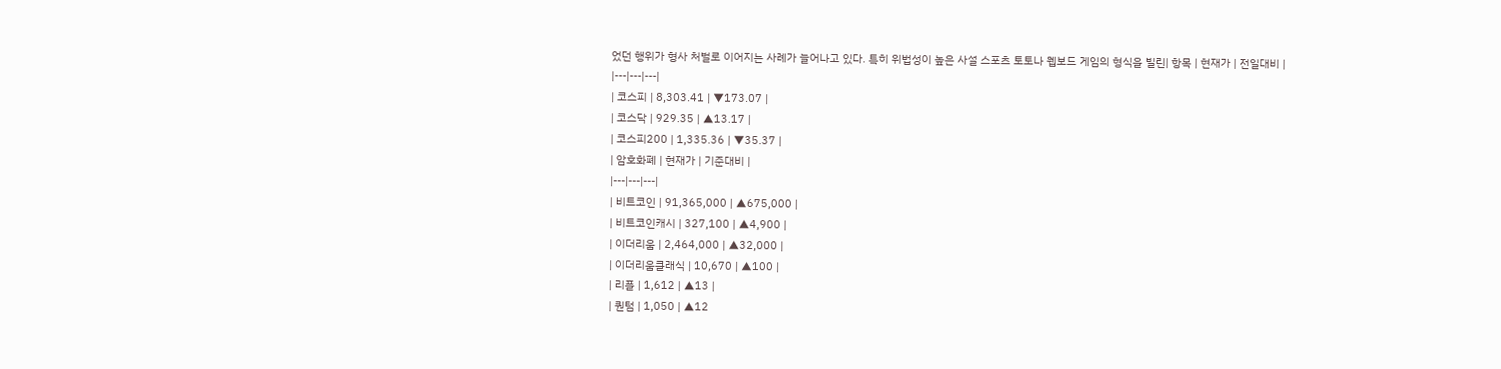었던 행위가 형사 처벌로 이어지는 사례가 늘어나고 있다. 특히 위법성이 높은 사설 스포츠 토토나 웹보드 게임의 형식을 빌린| 항목 | 현재가 | 전일대비 |
|---|---|---|
| 코스피 | 8,303.41 | ▼173.07 |
| 코스닥 | 929.35 | ▲13.17 |
| 코스피200 | 1,335.36 | ▼35.37 |
| 암호화폐 | 현재가 | 기준대비 |
|---|---|---|
| 비트코인 | 91,365,000 | ▲675,000 |
| 비트코인캐시 | 327,100 | ▲4,900 |
| 이더리움 | 2,464,000 | ▲32,000 |
| 이더리움클래식 | 10,670 | ▲100 |
| 리플 | 1,612 | ▲13 |
| 퀀텀 | 1,050 | ▲12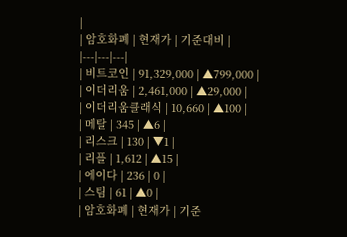|
| 암호화폐 | 현재가 | 기준대비 |
|---|---|---|
| 비트코인 | 91,329,000 | ▲799,000 |
| 이더리움 | 2,461,000 | ▲29,000 |
| 이더리움클래식 | 10,660 | ▲100 |
| 메탈 | 345 | ▲6 |
| 리스크 | 130 | ▼1 |
| 리플 | 1,612 | ▲15 |
| 에이다 | 236 | 0 |
| 스팀 | 61 | ▲0 |
| 암호화폐 | 현재가 | 기준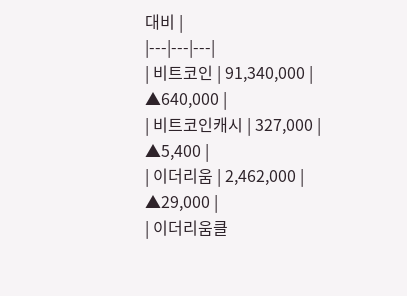대비 |
|---|---|---|
| 비트코인 | 91,340,000 | ▲640,000 |
| 비트코인캐시 | 327,000 | ▲5,400 |
| 이더리움 | 2,462,000 | ▲29,000 |
| 이더리움클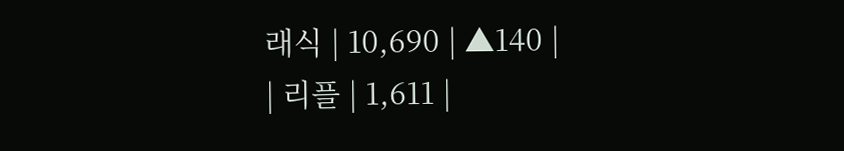래식 | 10,690 | ▲140 |
| 리플 | 1,611 |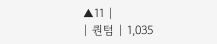▲11 |
| 퀀텀 | 1,035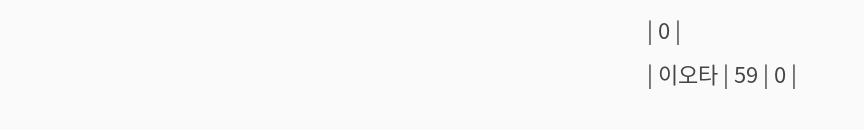| 0 |
| 이오타 | 59 | 0 |